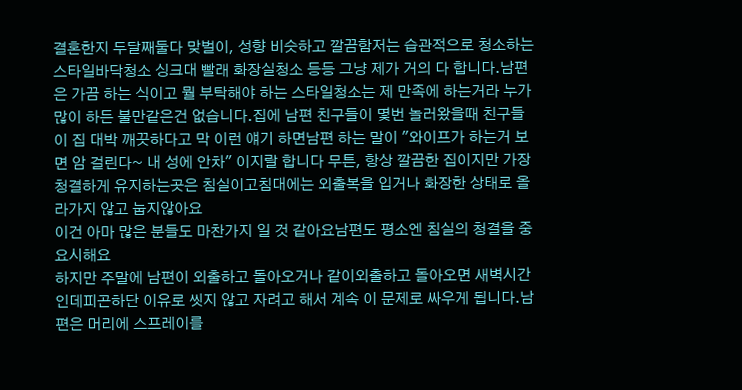결혼한지 두달째둘다 맞벌이, 성향 비슷하고 깔끔함저는 습관적으로 청소하는 스타일바닥청소 싱크대 빨래 화장실청소 등등 그냥 제가 거의 다 합니다.남편은 가끔 하는 식이고 뭘 부탁해야 하는 스타일청소는 제 만족에 하는거라 누가 많이 하든 불만같은건 없습니다.집에 남편 친구들이 몇번 놀러왔을때 친구들이 집 대박 깨끗하다고 막 이런 얘기 하면남편 하는 말이 "와이프가 하는거 보면 암 걸린다~ 내 성에 안차" 이지랄 합니다 무튼, 항상 깔끔한 집이지만 가장 청결하게 유지하는곳은 침실이고침대에는 외출복을 입거나 화장한 상태로 올라가지 않고 눕지않아요
이건 아마 많은 분들도 마찬가지 일 것 같아요남편도 평소엔 침실의 청결을 중요시해요
하지만 주말에 남편이 외출하고 돌아오거나 같이외출하고 돌아오면 새벽시간인데피곤하단 이유로 씻지 않고 자려고 해서 계속 이 문제로 싸우게 됩니다.남편은 머리에 스프레이를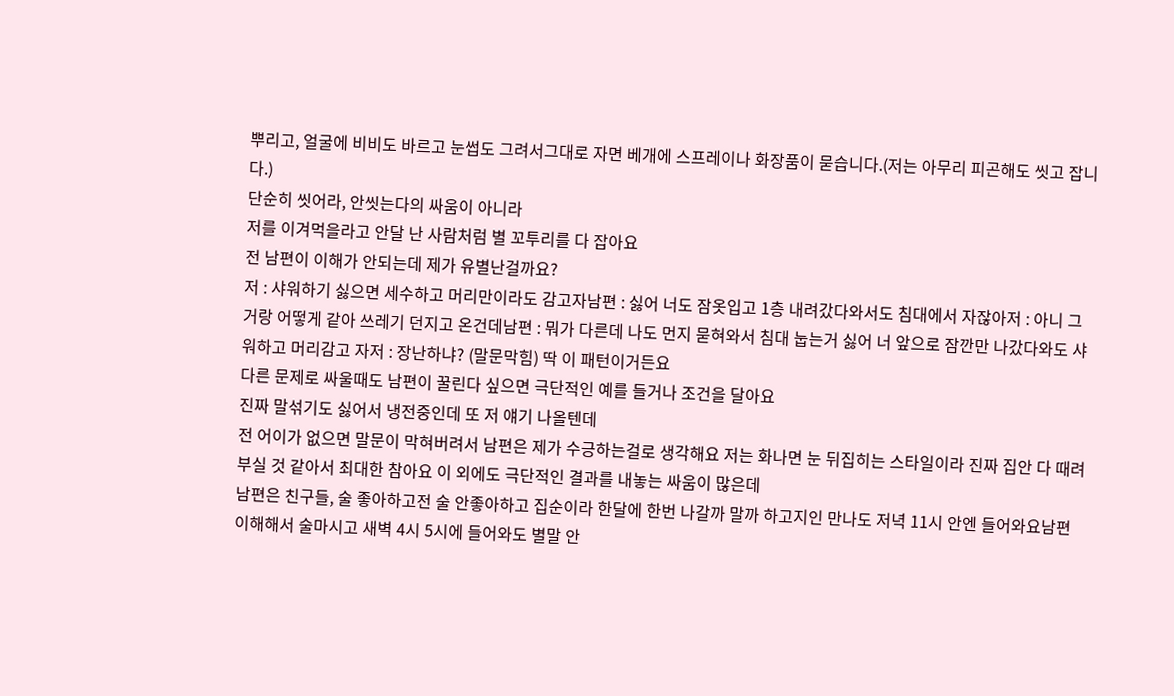뿌리고, 얼굴에 비비도 바르고 눈썹도 그려서그대로 자면 베개에 스프레이나 화장품이 묻습니다.(저는 아무리 피곤해도 씻고 잡니다.)
단순히 씻어라, 안씻는다의 싸움이 아니라
저를 이겨먹을라고 안달 난 사람처럼 별 꼬투리를 다 잡아요
전 남편이 이해가 안되는데 제가 유별난걸까요?
저 : 샤워하기 싫으면 세수하고 머리만이라도 감고자남편 : 싫어 너도 잠옷입고 1층 내려갔다와서도 침대에서 자잖아저 : 아니 그거랑 어떻게 같아 쓰레기 던지고 온건데남편 : 뭐가 다른데 나도 먼지 묻혀와서 침대 눕는거 싫어 너 앞으로 잠깐만 나갔다와도 샤워하고 머리감고 자저 : 장난하냐? (말문막힘) 딱 이 패턴이거든요
다른 문제로 싸울때도 남편이 꿀린다 싶으면 극단적인 예를 들거나 조건을 달아요
진짜 말섞기도 싫어서 냉전중인데 또 저 얘기 나올텐데
전 어이가 없으면 말문이 막혀버려서 남편은 제가 수긍하는걸로 생각해요 저는 화나면 눈 뒤집히는 스타일이라 진짜 집안 다 때려부실 것 같아서 최대한 참아요 이 외에도 극단적인 결과를 내놓는 싸움이 많은데
남편은 친구들, 술 좋아하고전 술 안좋아하고 집순이라 한달에 한번 나갈까 말까 하고지인 만나도 저녁 11시 안엔 들어와요남편 이해해서 술마시고 새벽 4시 5시에 들어와도 별말 안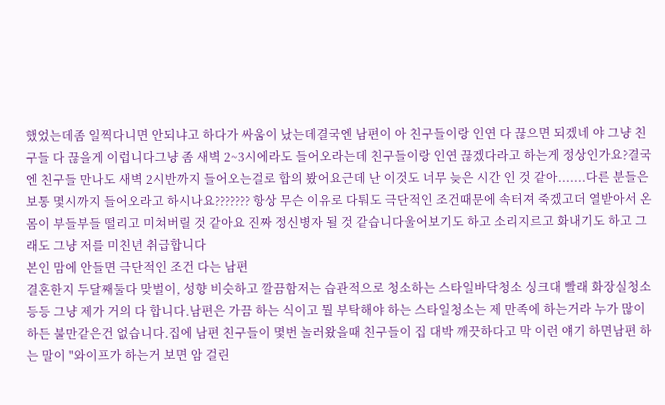했었는데좀 일찍다니면 안되냐고 하다가 싸움이 났는데결국엔 남편이 아 친구들이랑 인연 다 끊으면 되겠네 야 그냥 친구들 다 끊을게 이럽니다그냥 좀 새벽 2~3시에라도 들어오라는데 친구들이랑 인연 끊겠다라고 하는게 정상인가요?결국엔 친구들 만나도 새벽 2시반까지 들어오는걸로 합의 봤어요근데 난 이것도 너무 늦은 시간 인 것 같아.......다른 분들은 보통 몇시까지 들어오라고 하시나요??????? 항상 무슨 이유로 다퉈도 극단적인 조건때문에 속터져 죽겠고더 열받아서 온몸이 부들부들 떨리고 미쳐버릴 것 같아요 진짜 정신병자 될 것 같습니다울어보기도 하고 소리지르고 화내기도 하고 그래도 그냥 저를 미친년 취급합니다
본인 맘에 안들면 극단적인 조건 다는 남편
결혼한지 두달째둘다 맞벌이, 성향 비슷하고 깔끔함저는 습관적으로 청소하는 스타일바닥청소 싱크대 빨래 화장실청소 등등 그냥 제가 거의 다 합니다.남편은 가끔 하는 식이고 뭘 부탁해야 하는 스타일청소는 제 만족에 하는거라 누가 많이 하든 불만같은건 없습니다.집에 남편 친구들이 몇번 놀러왔을때 친구들이 집 대박 깨끗하다고 막 이런 얘기 하면남편 하는 말이 "와이프가 하는거 보면 암 걸린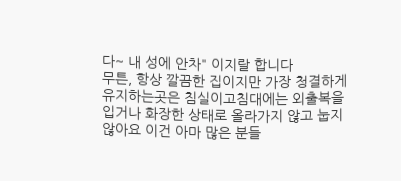다~ 내 성에 안차" 이지랄 합니다
무튼, 항상 깔끔한 집이지만 가장 청결하게 유지하는곳은 침실이고침대에는 외출복을 입거나 화장한 상태로 올라가지 않고 눕지않아요 이건 아마 많은 분들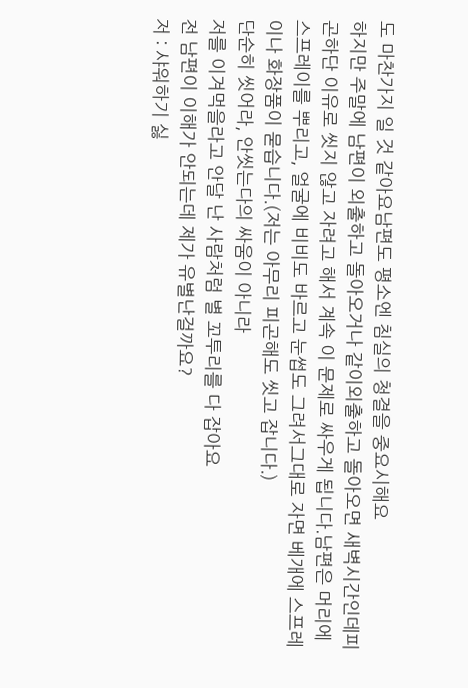도 마찬가지 일 것 같아요남편도 평소엔 침실의 청결을 중요시해요
하지만 주말에 남편이 외출하고 돌아오거나 같이외출하고 돌아오면 새벽시간인데피곤하단 이유로 씻지 않고 자려고 해서 계속 이 문제로 싸우게 됩니다.남편은 머리에 스프레이를 뿌리고, 얼굴에 비비도 바르고 눈썹도 그려서그대로 자면 베개에 스프레이나 화장품이 묻습니다.(저는 아무리 피곤해도 씻고 잡니다.)
단순히 씻어라, 안씻는다의 싸움이 아니라
저를 이겨먹을라고 안달 난 사람처럼 별 꼬투리를 다 잡아요
전 남편이 이해가 안되는데 제가 유별난걸까요?
저 : 샤워하기 싫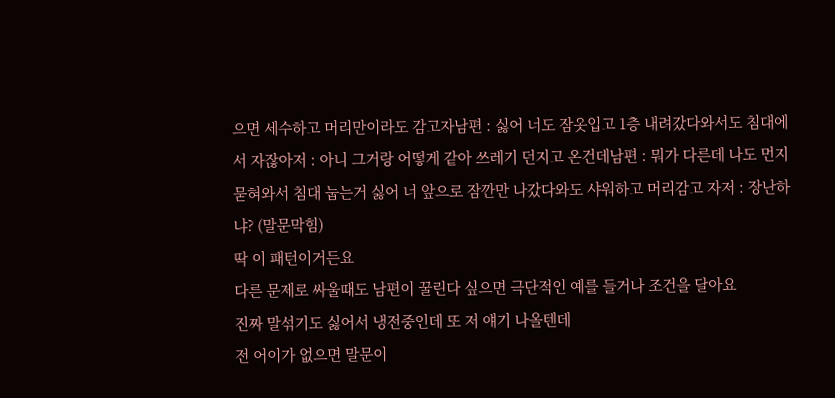으면 세수하고 머리만이라도 감고자남편 : 싫어 너도 잠옷입고 1층 내려갔다와서도 침대에서 자잖아저 : 아니 그거랑 어떻게 같아 쓰레기 던지고 온건데남편 : 뭐가 다른데 나도 먼지 묻혀와서 침대 눕는거 싫어 너 앞으로 잠깐만 나갔다와도 샤워하고 머리감고 자저 : 장난하냐? (말문막힘)
딱 이 패턴이거든요
다른 문제로 싸울때도 남편이 꿀린다 싶으면 극단적인 예를 들거나 조건을 달아요
진짜 말섞기도 싫어서 냉전중인데 또 저 얘기 나올텐데
전 어이가 없으면 말문이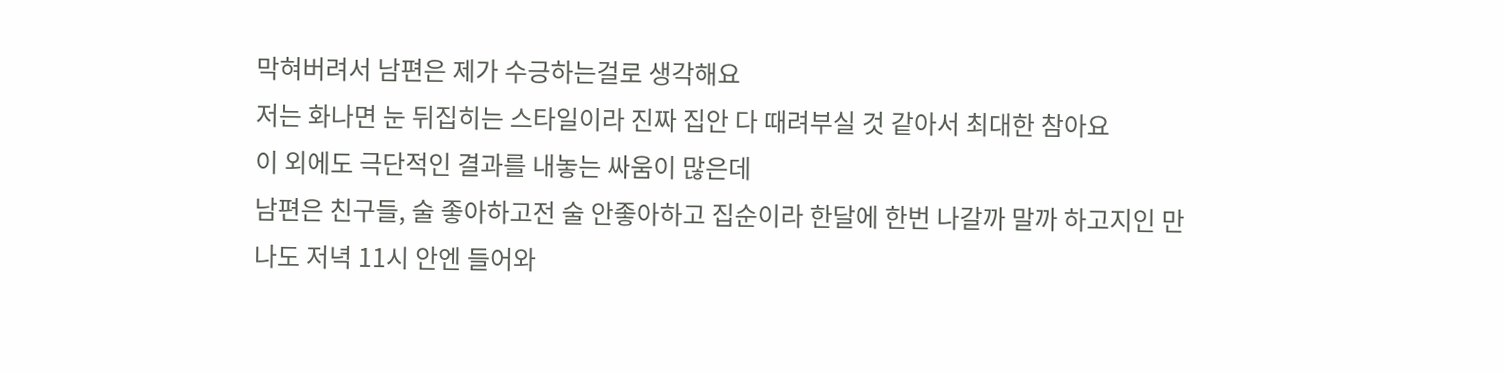막혀버려서 남편은 제가 수긍하는걸로 생각해요
저는 화나면 눈 뒤집히는 스타일이라 진짜 집안 다 때려부실 것 같아서 최대한 참아요
이 외에도 극단적인 결과를 내놓는 싸움이 많은데
남편은 친구들, 술 좋아하고전 술 안좋아하고 집순이라 한달에 한번 나갈까 말까 하고지인 만나도 저녁 11시 안엔 들어와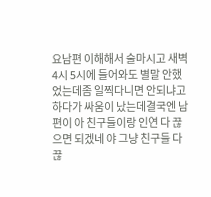요남편 이해해서 술마시고 새벽 4시 5시에 들어와도 별말 안했었는데좀 일찍다니면 안되냐고 하다가 싸움이 났는데결국엔 남편이 아 친구들이랑 인연 다 끊으면 되겠네 야 그냥 친구들 다 끊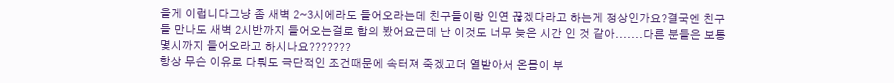을게 이럽니다그냥 좀 새벽 2~3시에라도 들어오라는데 친구들이랑 인연 끊겠다라고 하는게 정상인가요?결국엔 친구들 만나도 새벽 2시반까지 들어오는걸로 합의 봤어요근데 난 이것도 너무 늦은 시간 인 것 같아.......다른 분들은 보통 몇시까지 들어오라고 하시나요???????
항상 무슨 이유로 다퉈도 극단적인 조건때문에 속터져 죽겠고더 열받아서 온몸이 부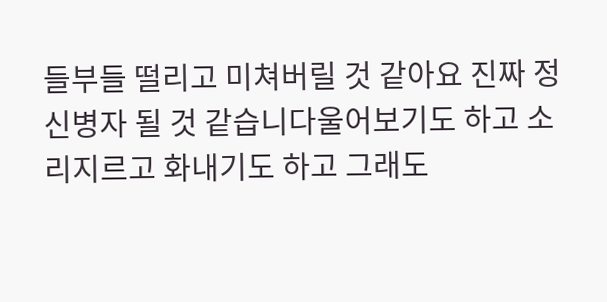들부들 떨리고 미쳐버릴 것 같아요 진짜 정신병자 될 것 같습니다울어보기도 하고 소리지르고 화내기도 하고 그래도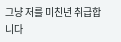그냥 저를 미친년 취급합니다